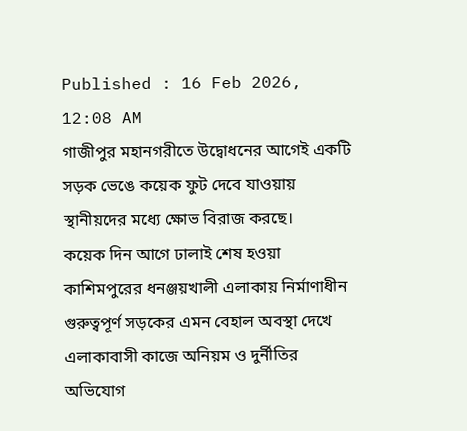Published : 16 Feb 2026, 12:08 AM
গাজীপুর মহানগরীতে উদ্বোধনের আগেই একটি সড়ক ভেঙে কয়েক ফুট দেবে যাওয়ায় স্থানীয়দের মধ্যে ক্ষোভ বিরাজ করছে।
কয়েক দিন আগে ঢালাই শেষ হওয়া কাশিমপুরের ধনঞ্জয়খালী এলাকায় নির্মাণাধীন গুরুত্বপূর্ণ সড়কের এমন বেহাল অবস্থা দেখে এলাকাবাসী কাজে অনিয়ম ও দুর্নীতির অভিযোগ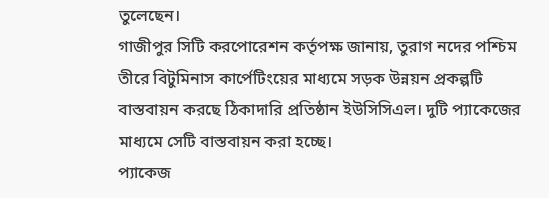তুলেছেন।
গাজীপুর সিটি করপোরেশন কর্তৃপক্ষ জানায়, তুরাগ নদের পশ্চিম তীরে বিটুমিনাস কার্পেটিংয়ের মাধ্যমে সড়ক উন্নয়ন প্রকল্পটি বাস্তবায়ন করছে ঠিকাদারি প্রতিষ্ঠান ইউসিসিএল। দুটি প্যাকেজের মাধ্যমে সেটি বাস্তবায়ন করা হচ্ছে।
প্যাকেজ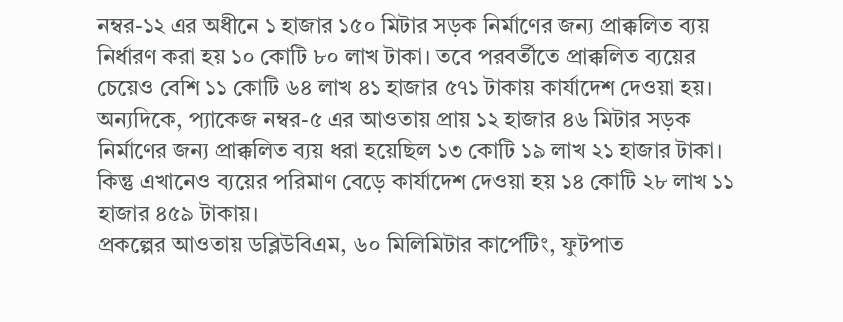নম্বর-১২ এর অধীনে ১ হাজার ১৫০ মিটার সড়ক নির্মাণের জন্য প্রাক্কলিত ব্যয় নির্ধারণ করা হয় ১০ কোটি ৮০ লাখ টাকা। তবে পরবর্তীতে প্রাক্কলিত ব্যয়ের চেয়েও বেশি ১১ কোটি ৬৪ লাখ ৪১ হাজার ৫৭১ টাকায় কার্যাদেশ দেওয়া হয়।
অন্যদিকে, প্যাকেজ নম্বর-৫ এর আওতায় প্রায় ১২ হাজার ৪৬ মিটার সড়ক নির্মাণের জন্য প্রাক্কলিত ব্যয় ধরা হয়েছিল ১৩ কোটি ১৯ লাখ ২১ হাজার টাকা। কিন্তু এখানেও ব্যয়ের পরিমাণ বেড়ে কার্যাদেশ দেওয়া হয় ১৪ কোটি ২৮ লাখ ১১ হাজার ৪৫৯ টাকায়।
প্রকল্পের আওতায় ডব্লিউবিএম, ৬০ মিলিমিটার কার্পেটিং, ফুটপাত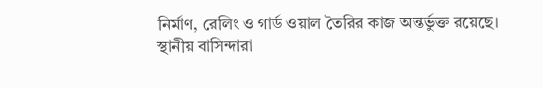নির্মাণ, রেলিং ও গার্ড ওয়াল তৈরির কাজ অন্তর্ভুক্ত রয়েছে।
স্থানীয় বাসিন্দারা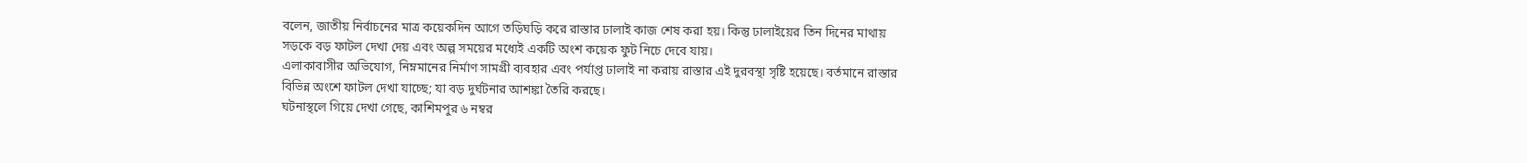বলেন, জাতীয় নির্বাচনের মাত্র কয়েকদিন আগে তড়িঘড়ি করে রাস্তার ঢালাই কাজ শেষ করা হয়। কিন্তু ঢালাইয়ের তিন দিনের মাথায় সড়কে বড় ফাটল দেখা দেয় এবং অল্প সময়ের মধ্যেই একটি অংশ কয়েক ফুট নিচে দেবে যায়।
এলাকাবাসীর অভিযোগ, নিম্নমানের নির্মাণ সামগ্রী ব্যবহার এবং পর্যাপ্ত ঢালাই না করায় রাস্তার এই দুরবস্থা সৃষ্টি হয়েছে। বর্তমানে রাস্তার বিভিন্ন অংশে ফাটল দেখা যাচ্ছে; যা বড় দুর্ঘটনার আশঙ্কা তৈরি করছে।
ঘটনাস্থলে গিয়ে দেখা গেছে, কাশিমপুর ৬ নম্বর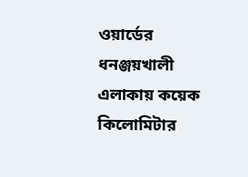ওয়ার্ডের ধনঞ্জয়খালী এলাকায় কয়েক কিলোমিটার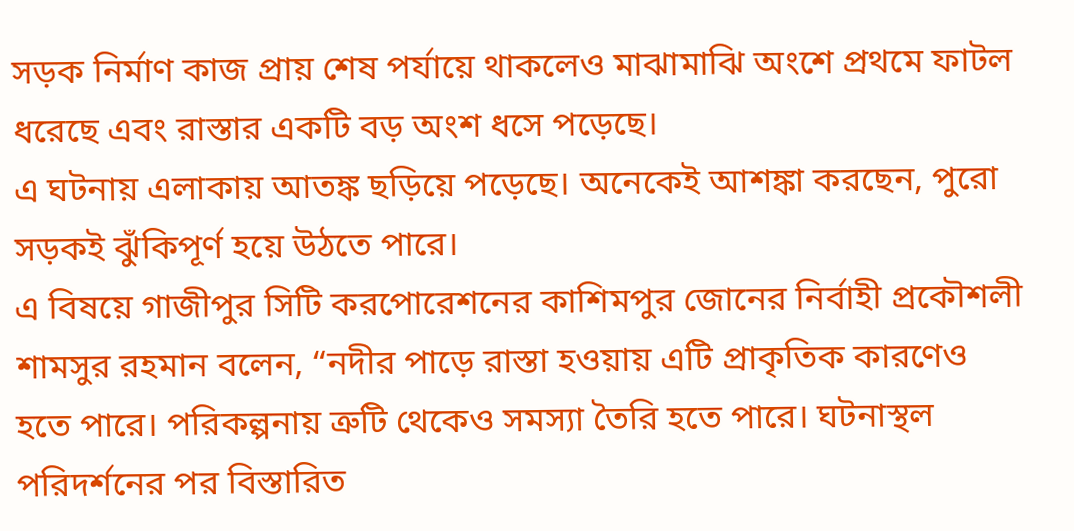সড়ক নির্মাণ কাজ প্রায় শেষ পর্যায়ে থাকলেও মাঝামাঝি অংশে প্রথমে ফাটল ধরেছে এবং রাস্তার একটি বড় অংশ ধসে পড়েছে।
এ ঘটনায় এলাকায় আতঙ্ক ছড়িয়ে পড়েছে। অনেকেই আশঙ্কা করছেন, পুরো সড়কই ঝুঁকিপূর্ণ হয়ে উঠতে পারে।
এ বিষয়ে গাজীপুর সিটি করপোরেশনের কাশিমপুর জোনের নির্বাহী প্রকৌশলী শামসুর রহমান বলেন, “নদীর পাড়ে রাস্তা হওয়ায় এটি প্রাকৃতিক কারণেও হতে পারে। পরিকল্পনায় ত্রুটি থেকেও সমস্যা তৈরি হতে পারে। ঘটনাস্থল পরিদর্শনের পর বিস্তারিত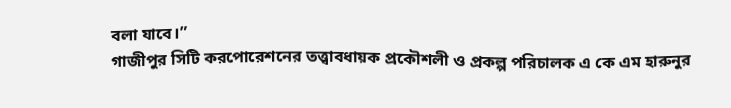বলা যাবে।”
গাজীপুর সিটি করপোরেশনের তত্ত্বাবধায়ক প্রকৌশলী ও প্রকল্প পরিচালক এ কে এম হারুনুর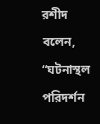রশীদ বলেন, “ঘটনাস্থল পরিদর্শন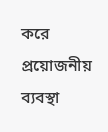করে প্রয়োজনীয় ব্যবস্থা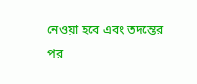নেওয়া হবে এবং তদন্তের পর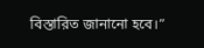বিস্তারিত জানানো হবে।”